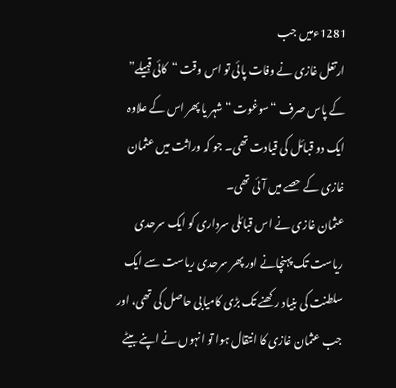1281ءمیں جب
ارتغل غازی نے وفات پائی تو اس وقت “کائی قبیلے” کے پاس صرف “سوغوت “شہر یا پھر اس کے علاوہ ایک دو قبائل کی قیادت تھی۔ جو کہ وراثت میں عثمان غازی کے حصے میں آئی تھی۔
عثمان غازی نے اس قبائلی سرداری کو ایک سرحدی ریاست تک پہنچانے اور پھر سرحدی ریاست سے ایک سلطنت کی بنیاد رکھنے تک بڑی کامیابی حاصل کی تھی، اور جب عثمان غازی کا انتقال ہوا تو انہوں نے اپنے بیٹے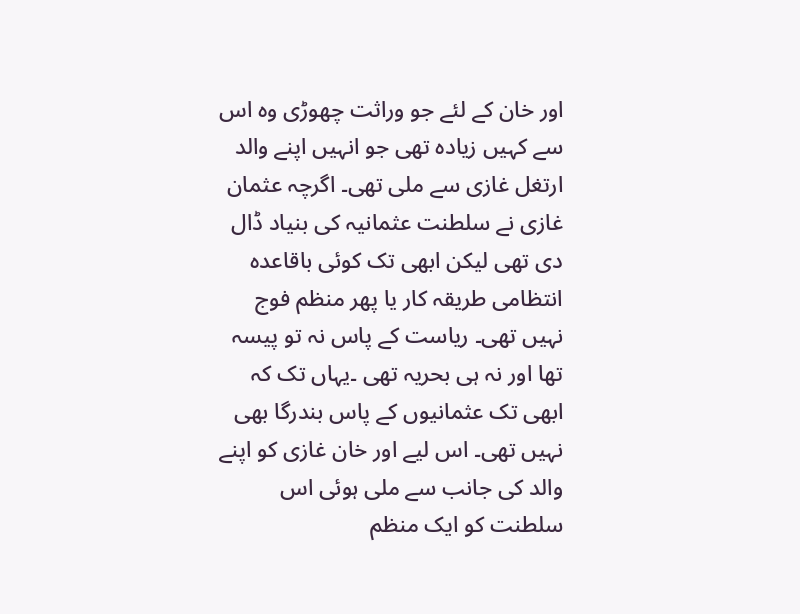اور خان کے لئے جو وراثت چھوڑی وہ اس سے کہیں زیادہ تھی جو انہیں اپنے والد ارتغل غازی سے ملی تھی۔ اگرچہ عثمان غازی نے سلطنت عثمانیہ کی بنیاد ڈال دی تھی لیکن ابھی تک کوئی باقاعدہ انتظامی طریقہ کار یا پھر منظم فوج نہیں تھی۔ ریاست کے پاس نہ تو پیسہ تھا اور نہ ہی بحریہ تھی ۔یہاں تک کہ ابھی تک عثمانیوں کے پاس بندرگا بھی نہیں تھی۔ اس لیے اور خان غازی کو اپنے والد کی جانب سے ملی ہوئی اس سلطنت کو ایک منظم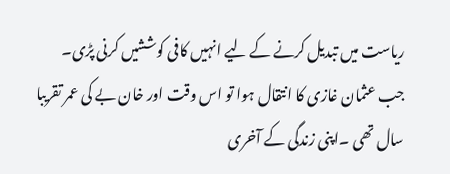ریاست میں تبدیل کرنے کے لیے انہیں کافی کوششیں کرنی پڑی۔
جب عثمان غازی کا انتقال ہوا تو اس وقت اور خان بے کی عمر تقریبا سال تھی ۔اپنی زندگی کے آخری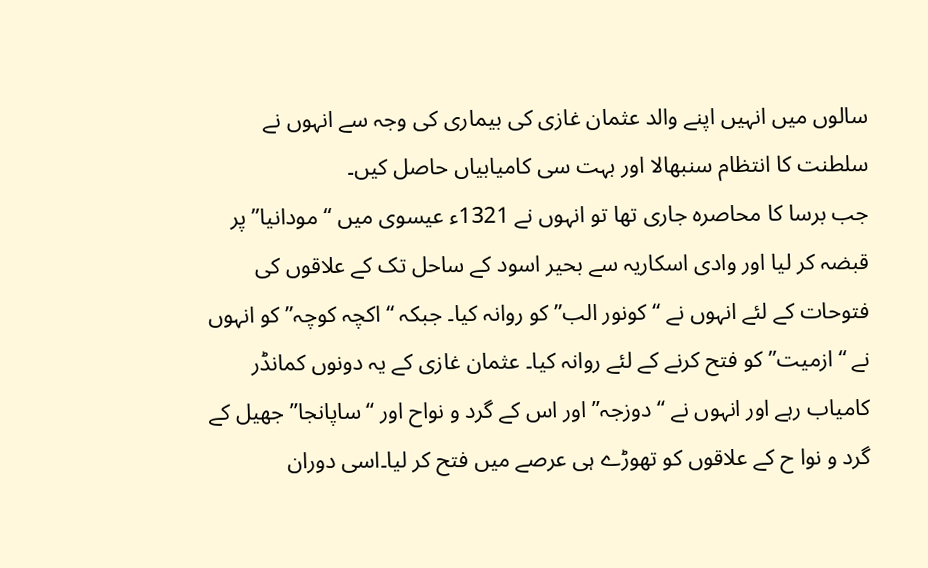سالوں میں انہیں اپنے والد عثمان غازی کی بیماری کی وجہ سے انہوں نے سلطنت کا انتظام سنبھالا اور بہت سی کامیابیاں حاصل کیں۔
جب برسا کا محاصرہ جاری تھا تو انہوں نے 1321ء عیسوی میں “مودانیا” پر قبضہ کر لیا اور وادی اسکاریہ سے بحیر اسود کے ساحل تک کے علاقوں کی فتوحات کے لئے انہوں نے “کونور الب” کو روانہ کیا۔ جبکہ “اکچہ کوچہ” کو انہوں نے “ازمیت”کو فتح کرنے کے لئے روانہ کیا۔ عثمان غازی کے یہ دونوں کمانڈر کامیاب رہے اور انہوں نے “دوزجہ” اور اس کے گرد و نواح اور “ساپانجا” جھیل کے گرد و نوا ح کے علاقوں کو تھوڑے ہی عرصے میں فتح کر لیا۔اسی دوران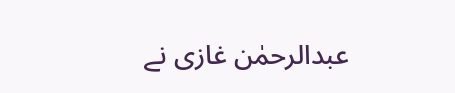عبدالرحمٰن غازی نے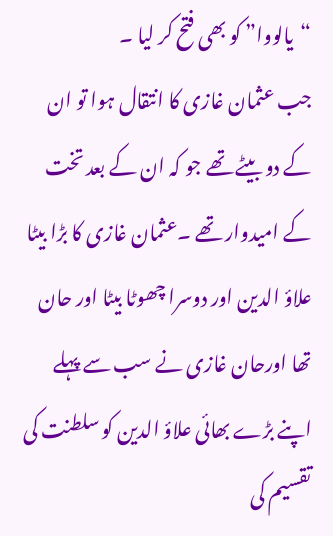“یالووا” کو بھی فتح کر لیا ۔
جب عثمان غازی کا انتقال ہوا تو ان کے دو بیٹے تھے جو کہ ان کے بعد تخت کے امیدوار تھے ۔عثمان غازی کا بڑا بیٹا علاؤ الدین اور دوسرا چھوٹا بیٹا اور حان تھا اورحان غازی نے سب سے پہلے اپنے بڑے بھائی علاؤ الدین کو سلطنت کی تقسیم کی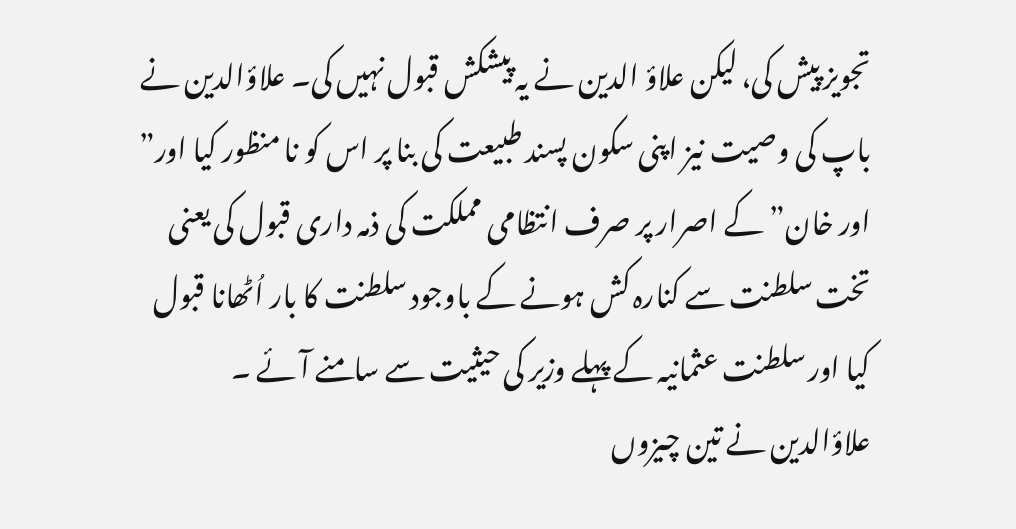تجویز پیش کی، لیکن علاؤ الدین نے یہ پیشکش قبول نہیں کی۔ علاؤالدین نے باپ کی وصیت نیز اپنی سکون پسند طبیعت کی بنا پر اس کو نا منظور کیا اور” اور خان” کے اصرار پر صرف انتظامی مملکت کی ذمہ داری قبول کی یعنی تخت سلطنت سے کنارہ کش ہونے کے باوجود سلطنت کا بار اُٹھانا قبول کیا اور سلطنت عثمانیہ کے پہلے وزیر کی حیثیت سے سامنے آئے ۔
علاؤالدین نے تین چیزوں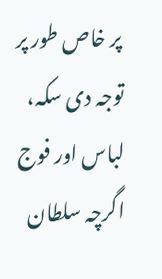پر خاص طور پر توجہ دی سکہ، لباس اور فوج اگرچہ سلطان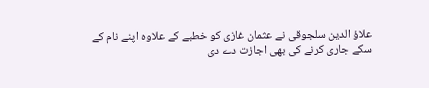علاؤ الدین سلجوقی نے عثمان غازی کو خطبے کے علاوہ اپنے نام کے سکے جاری کرنے کی بھی اجازت دے دی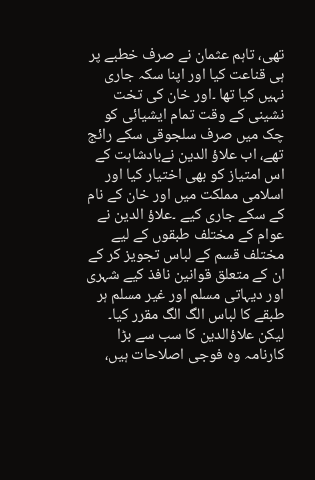تھی، تاہم عثمان نے صرف خطبے پر ہی قناعت کیا اور اپنا سکہ جاری نہیں کیا تھا ۔اور خان کی تخت نشینی کے وقت تمام ایشیائی کو چک میں صرف سلجوقی سکے رائج تھے، اب علاؤ الدین نےبادشاہت کے اس امتیاز کو بھی اختیار کیا اور اسلامی مملکت میں اور خان کے نام کے سکے جاری کیے ۔علاؤ الدین نے عوام کے مختلف طبقوں کے لیے مختلف قسم کے لباس تجویز کر کے ان کے متعلق قوانین نافذ کیے شہری اور دیہاتی مسلم اور غیر مسلم ہر طبقے کا لباس الگ الگ مقرر کیا۔
لیکن علاؤالدین کا سب سے بڑا کارنامہ وہ فوجی اصلاحات ہیں،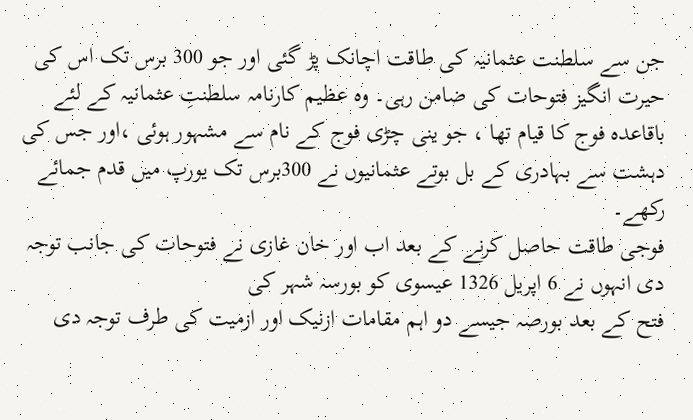جن سے سلطنت عثمانیہ کی طاقت اچانک پڑ گئی اور جو 300 برس تک اس کی حیرت انگیز فتوحات کی ضامن رہی۔ وہ عظیم کارنامہ سلطنتِ عثمانیہ کے لئے باقاعدہ فوج کا قیام تھا ، جو ینی چڑی فوج کے نام سے مشہور ہوئی ،اور جس کی دہشت سے بہادری کے بل بوتے عثمانیوں نے 300برس تک یورپ میں قدم جمائے رکھے۔
فوجی طاقت حاصل کرنے کے بعد اب اور خان غازی نے فتوحات کی جانب توجہ دی انہوں نے 6 اپریل 1326 عیسوی کو بورسہ شہر کی
فتح کے بعد بورصہ جیسے دو اہم مقامات ازنیک اور ازمیت کی طرف توجہ دی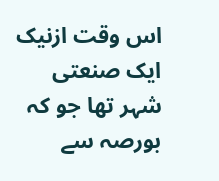اس وقت ازنیک ایک صنعتی شہر تھا جو کہ بورصہ سے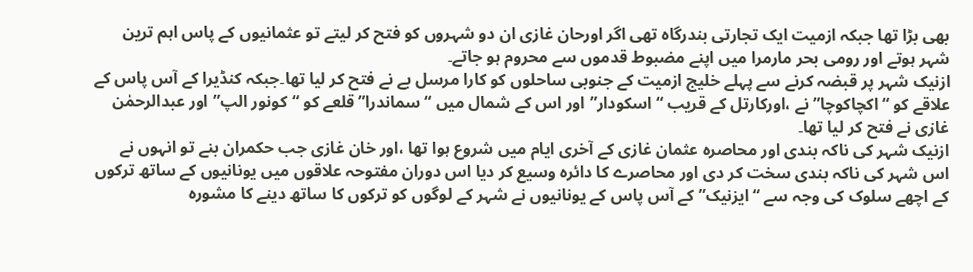بھی بڑا تھا جبکہ ازمیت ایک تجارتی بندرگاہ تھی اگر اورحان غازی ان دو شہروں کو فتح کر لیتے تو عثمانیوں کے پاس اہم ترین شہر ہوتے اور رومی بحر مارمرا میں اپنے مضبوط قدموں سے محروم ہو جاتے۔
ازنیک شہر پر قبضہ کرنے سے پہلے خلیج ازمیت کے جنوبی ساحلوں کو کارا مرسل بے نے فتح کر لیا تھا۔جبکہ کنڈیرا کے آس پاس کے علاقے کو “اکچاکوچا” نے ،اورکارتل کے قریب “اسکودار”اور اس کے شمال میں “سماندرا”قلعے کو “کونور الپ”اور عبدالرحمٰن غازی نے فتح کر لیا تھا۔
ازنیک شہر کی ناکہ بندی اور محاصرہ عثمان غازی کے آخری ایام میں شروع ہوا تھا ،اور خان غازی جب حکمران بنے تو انہوں نے اس شہر کی ناکہ بندی سخت کر دی اور محاصرے کا دائرہ وسیع کر دیا اس دوران مفتوحہ علاقوں میں یونانیوں کے ساتھ ترکوں کے اچھے سلوک کی وجہ سے “ایزنیک” کے آس پاس کے یونانیوں نے شہر کے لوگوں کو ترکوں کا ساتھ دینے کا مشورہ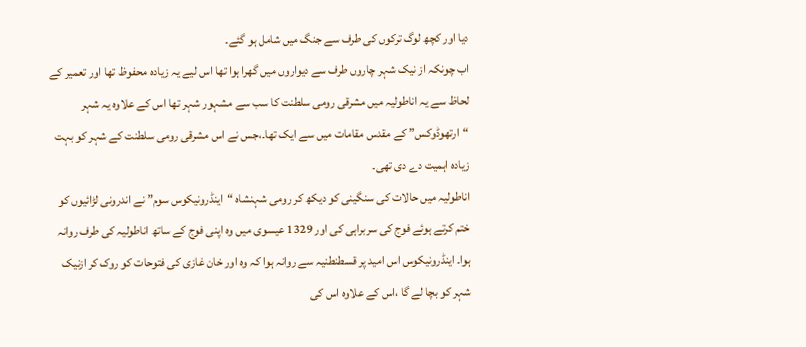دیا اور کچھ لوگ ترکوں کی طرف سے جنگ میں شامل ہو گئے۔
اب چونکہ از نیک شہر چاروں طرف سے دیواروں میں گھرا ہوا تھا اس لیے یہ زیادہ محفوظ تھا اور تعمیر کے لحاظ سے یہ اناطولیہ میں مشرقی رومی سلطنت کا سب سے مشہور شہر تھا اس کے علاوہ یہ شہر “ارتھوڈوکس” کے مقدس مقامات میں سے ایک تھا۔،جس نے اس مشرقی رومی سلطنت کے شہر کو بہت زیادہ اہمیت دے دی تھی۔
اناطولیہ میں حالات کی سنگینی کو دیکھ کر رومی شہنشاہ “اینڈرونیکوس سوم” نے اندرونی لڑائیوں کو ختم کرتے ہوئے فوج کی سربراہی کی اور 1329 عیسوی میں وہ اپنی فوج کے ساتھ اناطولیہ کی طرف روانہ ہوا۔ اینڈرونیکوس اس امید پر قسطنطنیہ سے روانہ ہوا کہ وہ اور خان غازی کی فتوحات کو روک کر ازنیک شہر کو بچا لے گا ،اس کے علاوہ اس کی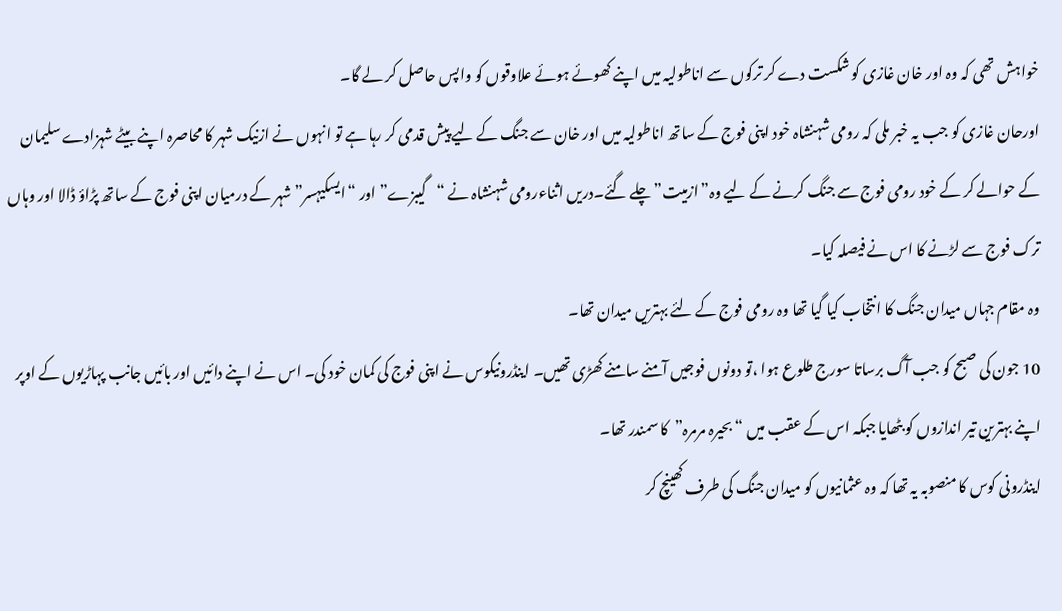خواہش تھی کہ وہ اور خان غازی کو شکست دے کر ترکوں سے اناطولیہ میں اپنے کھوئے ہوئے علاوقوں کو واپس حاصل کر لے گا۔
اورحان غازی کو جب یہ خبر ملی کہ رومی شہنشاہ خود اپنی فوج کے ساتھ اناطولیہ میں اور خان سے جنگ کے لیے پیش قدمی کر رہا ہے تو انہوں نے ازنیک شہر کا محاصرہ اپنے بیٹے شہزادے سلیمان کے حوالے کر کے خود رومی فوج سے جنگ کرنے کے لیے وہ”ازمیت” چلے گئے۔دریں اثناءرومی شہنشاہ نے “گیبزے” اور “ایسکیہسر” شہر کے درمیان اپنی فوج کے ساتھ پڑاؤ ڈالا اور وہاں ترک فوج سے لڑنے کا اس نے فیصلہ کیا۔
وہ مقام جہاں میدان جنگ کا انتخاب کیا گیا تھا وہ رومی فوج کے لئے بہتریں میدان تھا۔
10 جون کی صبح کو جب آگ برساتا سورج طلوع ہوا ،تو دونوں فوجیں آمنے سامنے کھڑی تھیں۔ اینڈرونیکوس نے اپنی فوج کی کمان خود کی۔ اس نے اپنے دائیں اور بائیں جانب پہاڑیوں کے اوپر اپنے بہترین تیر اندازوں کو بٹھایا جبکہ اس کے عقب میں “بحیرہ مرمرہ”کا سمندر تھا۔
اینڈرونی کوس کا منصوبہ یہ تھا کہ وہ عثمانیوں کو میدان جنگ کی طرف کھینچ کر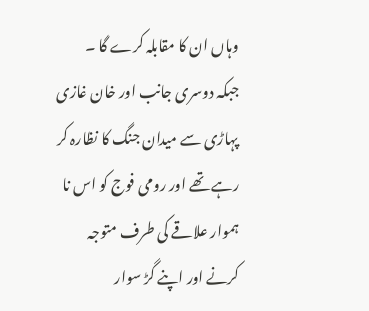وہاں ان کا مقابلہ کرے گا ۔
جبکہ دوسری جانب اور خان غازی پہاڑی سے میدان جنگ کا نظارہ کر رہے تھے اور رومی فوج کو اس نا ہموار علاقے کی طرف متوجہ کرنے اور اپنے گڑ سوار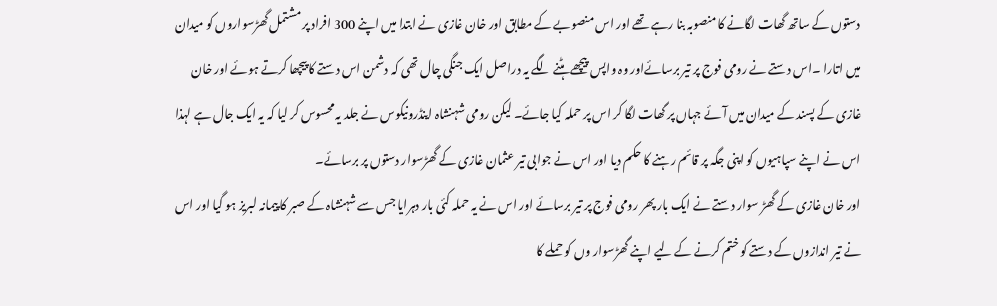دستوں کے ساتھ گھات لگانے کا منصوبہ بنا رہے تھے اور اس منصوبے کے مطابق اور خان غازی نے ابتدا میں اپنے 300 افراد پر مشتمل گھڑسواروں کو میدان میں اتارا ۔اس دستے نے رومی فوج پر تیر برسائےاور وہ واپس پیچھے ہٹنے لگے یہ دراصل ایک جنگی چال تھی کہ دشمن اس دستے کا پیچھا کرتے ہوئے اور خان غازی کے پسند کے میدان میں آئے جہاں پر گھات لگا کر اس پر حملہ کیا جائے۔ لیکن رومی شہنشاہ اینڈرونیکوس نے جلد یہ محسوس کر لیا کہ یہ ایک جال ہے لہذا اس نے اپنے سپاہیوں کو اپنی جگہ پر قائم رہنے کا حکم دیا اور اس نے جوابی تیر عثمان غازی کے گھڑسوار دستوں پر برسائے۔
اور خان غازی کے گھڑ سوار دستے نے ایک بار پھر رومی فوج پر تیر برسائے اور اس نے یہ حملہ کئی بار دہرایا جس سے شہنشاہ کے صبر کا پیمانہ لبریز ہو گیا اور اس نے تیر اندازوں کے دستے کو ختم کرنے کے لیے اپنے گھڑسوار وں کو حملے کا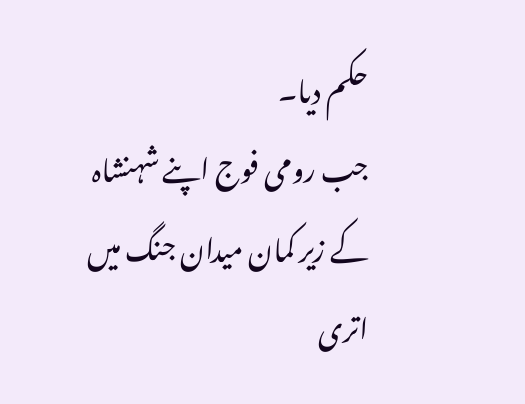حکم دیا۔
جب رومی فوج اپنے شہنشاہ کے زیر کمان میدان جنگ میں اتری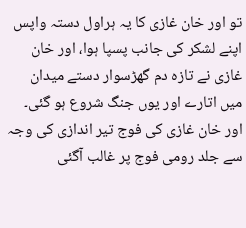تو اور خان غازی کا یہ ہراول دستہ واپس اپنے لشکر کی جانب پسپا ہوا، اور خان غازی نے تازہ دم گھڑسوار دستے میدان میں اتارے اور یوں جنگ شروع ہو گئی۔
اور خان غازی کی فوج تیر اندازی کی وجہ سے جلد رومی فوج پر غالب آگئی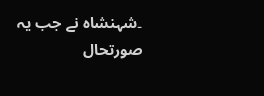۔شہنشاہ نے جب یہ صورتحال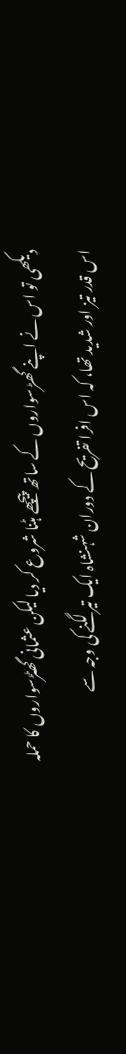دیکھی تو اس نے اپنے گھڑسواروں کے ساتھ پیچھے ہٹنا شروع کر دیا لیکن عثمانی گھٹڑسواروں کا حملہ اس قدر تیز اور شدید تھا، کہ اس افرا تفریح کے دوران شہنشاہ ایک تیر لگنے کی وجہ سے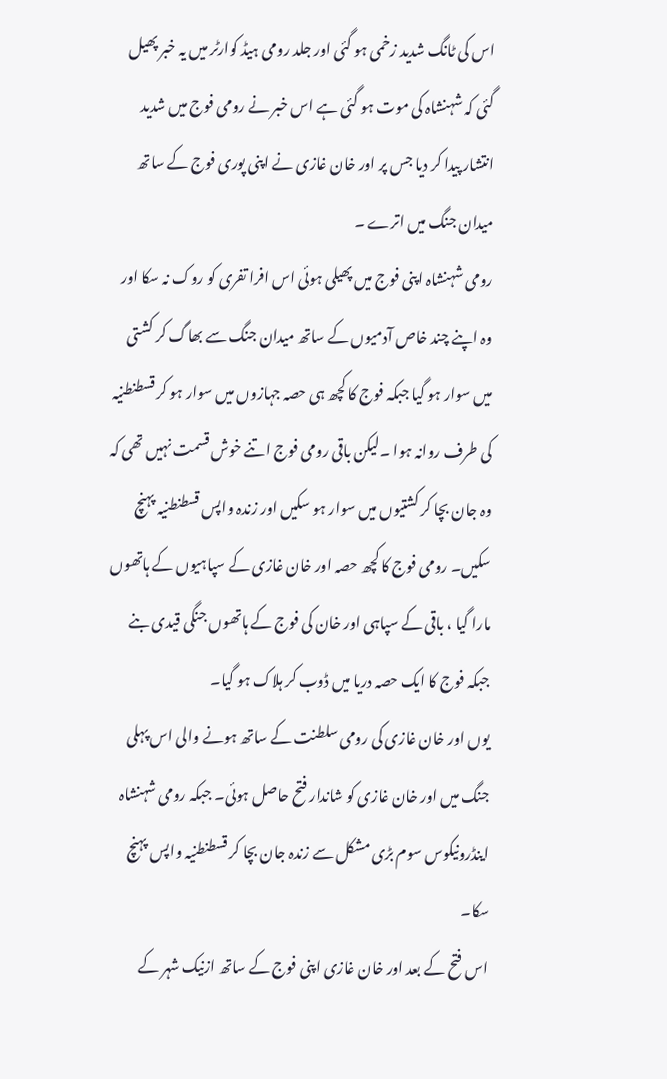اس کی ٹانگ شدید زخمی ہو گئی اور جلد رومی ہیڈ کوارٹر میں یہ خبر پھیل گئی کہ شہنشاہ کی موت ہو گئی ہے اس خبر نے رومی فوج میں شدید انتشار پیدا کر دیا جس پر اور خان غازی نے اپنی پوری فوج کے ساتھ میدان جنگ میں اترے ۔
رومی شہنشاہ اپنی فوج میں پھیلی ہوئی اس افرا تفری کو روک نہ سکا اور وہ اپنے چند خاص آدمیوں کے ساتھ میدان جنگ سے بھاگ کر کشتی میں سوار ہو گیا جبکہ فوج کا کچھ ہی حصہ جہازوں میں سوار ہو کر قسطنطنیہ کی طرف روانہ ہوا ۔لیکن باقی رومی فوج اتنے خوش قسمت نہیں تھی کہ وہ جان بچا کر کشتیوں میں سوار ہو سکیں اور زندہ واپس قسطنطنیہ پہنچ سکیں۔ رومی فوج کا کچھ حصہ اور خان غازی کے سپاہیوں کے ہاتھوں مارا گیا ، باقی کے سپاہی اور خان کی فوج کے ہاتھوں جنگی قیدی بنے جبکہ فوج کا ایک حصہ دریا میں ڈوب کر ہلاک ہو گیا۔
یوں اور خان غازی کی رومی سلطنت کے ساتھ ہونے والی اس پہلی جنگ میں اور خان غازی کو شاندار فتح حاصل ہوئی۔ جبکہ رومی شہنشاہ اینڈرونیکوس سوم بڑی مشکل سے زندہ جان بچا کر قسطنطنیہ واپس پہنچ سکا۔
اس فتح کے بعد اور خان غازی اپنی فوج کے ساتھ ازنیک شہر کے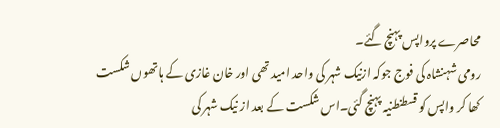محاصرے پرواپس پہنچ گئے۔
رومی شہنشاہ کی فوج جوکہ ازنیک شہر کی واحد امید تھی اور خان غازی کے ہاتھوں شکست کھا کر واپس کو قسطنطنیہ پہنچ گئی۔اس شکست کے بعد از نیک شہر کی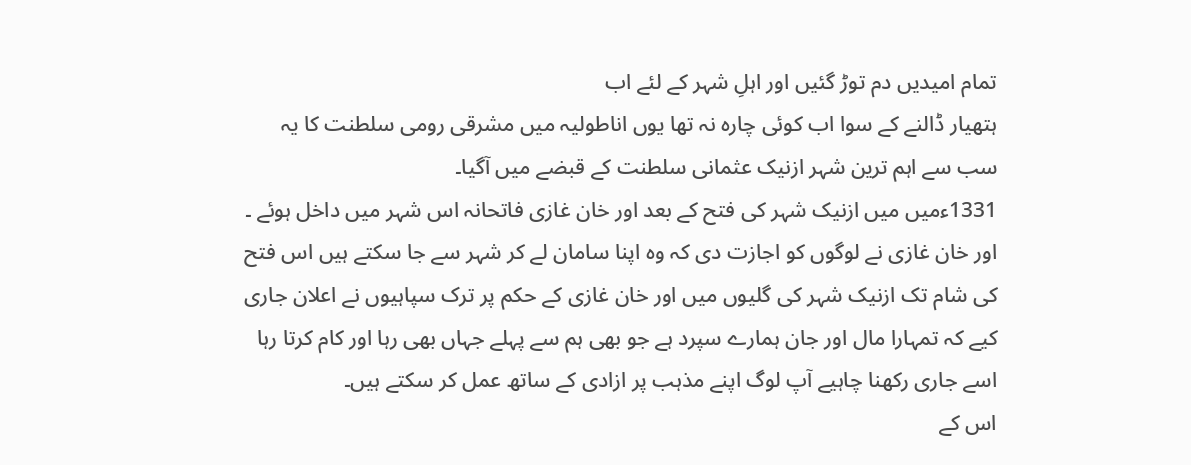تمام امیدیں دم توڑ گئیں اور اہلِ شہر کے لئے اب
ہتھیار ڈالنے کے سوا اب کوئی چارہ نہ تھا یوں اناطولیہ میں مشرقی رومی سلطنت کا یہ سب سے اہم ترین شہر ازنیک عثمانی سلطنت کے قبضے میں آگیا۔
1331ءمیں میں ازنیک شہر کی فتح کے بعد اور خان غازی فاتحانہ اس شہر میں داخل ہوئے ۔ اور خان غازی نے لوگوں کو اجازت دی کہ وہ اپنا سامان لے کر شہر سے جا سکتے ہیں اس فتح کی شام تک ازنیک شہر کی گلیوں میں اور خان غازی کے حکم پر ترک سپاہیوں نے اعلان جاری کیے کہ تمہارا مال اور جان ہمارے سپرد ہے جو بھی ہم سے پہلے جہاں بھی رہا اور کام کرتا رہا اسے جاری رکھنا چاہیے آپ لوگ اپنے مذہب پر ازادی کے ساتھ عمل کر سکتے ہیں۔
اس کے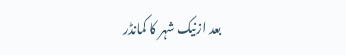بعد ازنیک شہر کا کمانڈر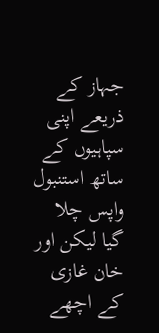جہاز کے ذریعے اپنی سپاہیوں کے ساتھ استنبول واپس چلا گیا لیکن اور خان غازی کے اچھے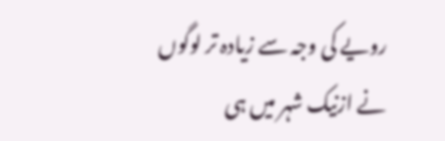رویے کی وجہ سے زیادہ تر لوگوں نے ازنیک شہر میں ہی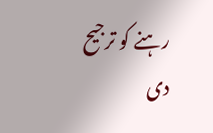رہنے کو ترجیح دی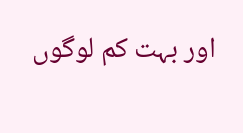اور بہت کم لوگوں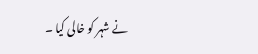نے شہر کو خالی کیا ۔